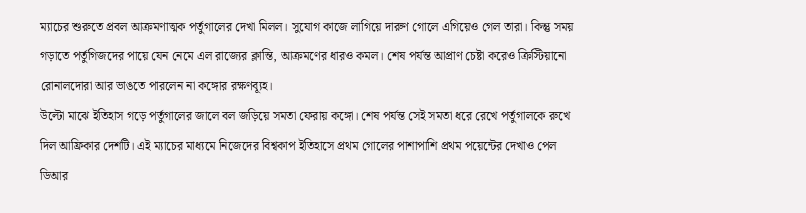ম্যাচের শুরুতে প্রবল আক্রমণাত্মক পর্তুগালের দেখা মিলল। সুযোগ কাজে লাগিয়ে দারুণ গোলে এগিয়েও গেল তারা। কিন্তু সময় গড়াতে পর্তুগিজদের পায়ে যেন নেমে এল রাজ্যের ক্লান্তি, আক্রমণের ধারও কমল। শেষ পর্যন্ত আপ্রাণ চেষ্টা করেও ক্রিস্টিয়ানো রোনালদোরা আর ভাঙতে পারলেন না কঙ্গোর রক্ষণব্যূহ।
উল্টো মাঝে ইতিহাস গড়ে পর্তুগালের জালে বল জড়িয়ে সমতা ফেরায় কঙ্গো। শেষ পর্যন্ত সেই সমতা ধরে রেখে পর্তুগালকে রুখে দিল আফ্রিকার দেশটি। এই ম্যাচের মাধ্যমে নিজেদের বিশ্বকাপ ইতিহাসে প্রথম গোলের পাশাপাশি প্রথম পয়েন্টের দেখাও পেল ডিআর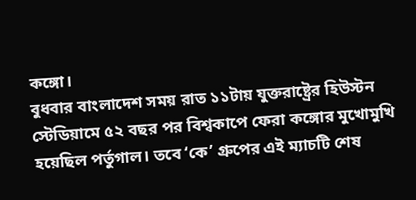কঙ্গো।
বুধবার বাংলাদেশ সময় রাত ১১টায় যুক্তরাষ্ট্রের হিউস্টন স্টেডিয়ামে ৫২ বছর পর বিশ্বকাপে ফেরা কঙ্গোর মুখোমুখি হয়েছিল পর্তুগাল। তবে ‘কে’ গ্রুপের এই ম্যাচটি শেষ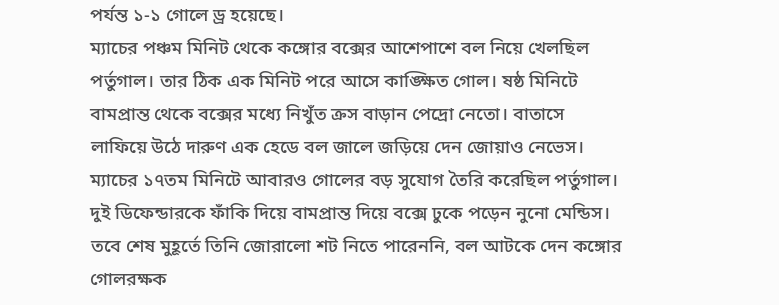পর্যন্ত ১-১ গোলে ড্র হয়েছে।
ম্যাচের পঞ্চম মিনিট থেকে কঙ্গোর বক্সের আশেপাশে বল নিয়ে খেলছিল পর্তুগাল। তার ঠিক এক মিনিট পরে আসে কাঙ্ক্ষিত গোল। ষষ্ঠ মিনিটে বামপ্রান্ত থেকে বক্সের মধ্যে নিখুঁত ক্রস বাড়ান পেদ্রো নেতো। বাতাসে লাফিয়ে উঠে দারুণ এক হেডে বল জালে জড়িয়ে দেন জোয়াও নেভেস।
ম্যাচের ১৭তম মিনিটে আবারও গোলের বড় সুযোগ তৈরি করেছিল পর্তুগাল। দুই ডিফেন্ডারকে ফাঁকি দিয়ে বামপ্রান্ত দিয়ে বক্সে ঢুকে পড়েন নুনো মেন্ডিস। তবে শেষ মুহূর্তে তিনি জোরালো শট নিতে পারেননি, বল আটকে দেন কঙ্গোর গোলরক্ষক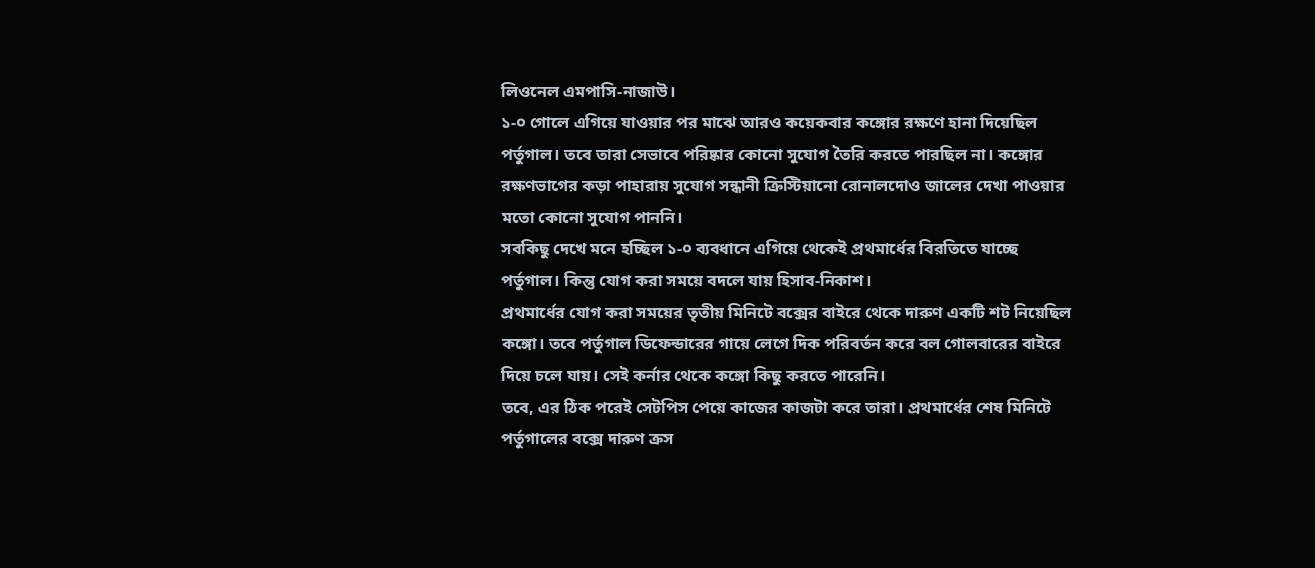লিওনেল এমপাসি-নাজাউ।
১-০ গোলে এগিয়ে যাওয়ার পর মাঝে আরও কয়েকবার কঙ্গোর রক্ষণে হানা দিয়েছিল পর্তুগাল। তবে তারা সেভাবে পরিষ্কার কোনো সুযোগ তৈরি করতে পারছিল না। কঙ্গোর রক্ষণভাগের কড়া পাহারায় সুযোগ সন্ধানী ক্রিস্টিয়ানো রোনালদোও জালের দেখা পাওয়ার মতো কোনো সুযোগ পাননি।
সবকিছু দেখে মনে হচ্ছিল ১-০ ব্যবধানে এগিয়ে থেকেই প্রথমার্ধের বিরতিতে যাচ্ছে পর্তুগাল। কিন্তু যোগ করা সময়ে বদলে যায় হিসাব-নিকাশ।
প্রথমার্ধের যোগ করা সময়ের তৃতীয় মিনিটে বক্সের বাইরে থেকে দারুণ একটি শট নিয়েছিল কঙ্গো। তবে পর্তুগাল ডিফেন্ডারের গায়ে লেগে দিক পরিবর্তন করে বল গোলবারের বাইরে দিয়ে চলে যায়। সেই কর্নার থেকে কঙ্গো কিছু করতে পারেনি।
তবে, এর ঠিক পরেই সেটপিস পেয়ে কাজের কাজটা করে তারা। প্রথমার্ধের শেষ মিনিটে পর্তুগালের বক্সে দারুণ ক্রস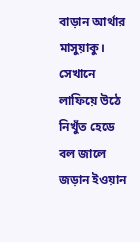বাড়ান আর্থার মাসুয়াকু। সেখানে লাফিয়ে উঠে নিখুঁত হেডে বল জালে জড়ান ইওয়ান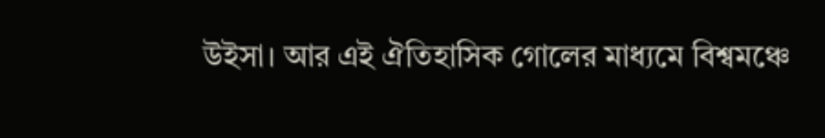উইসা। আর এই ঐতিহাসিক গোলের মাধ্যমে বিশ্বমঞ্চে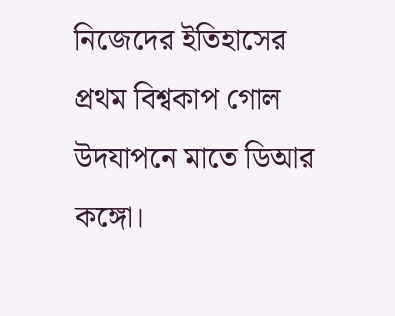নিজেদের ইতিহাসের প্রথম বিশ্বকাপ গোল উদযাপনে মাতে ডিআর কঙ্গো।